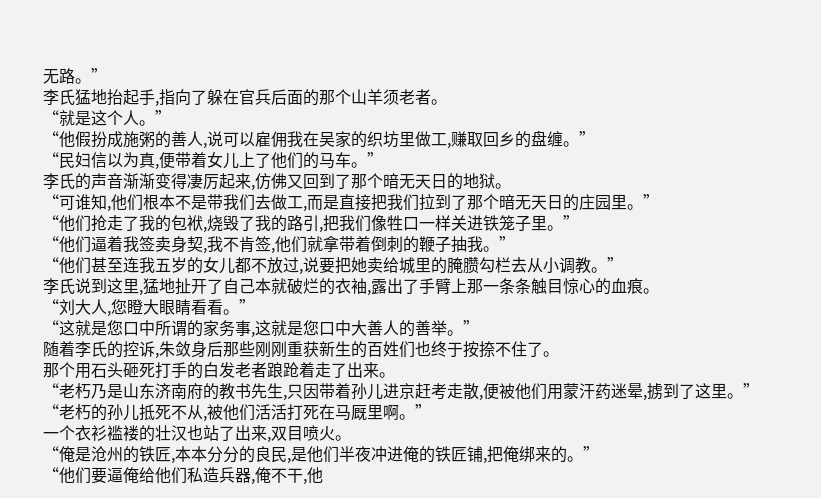无路。”
李氏猛地抬起手,指向了躲在官兵后面的那个山羊须老者。
“就是这个人。”
“他假扮成施粥的善人,说可以雇佣我在吴家的织坊里做工,赚取回乡的盘缠。”
“民妇信以为真,便带着女儿上了他们的马车。”
李氏的声音渐渐变得凄厉起来,仿佛又回到了那个暗无天日的地狱。
“可谁知,他们根本不是带我们去做工,而是直接把我们拉到了那个暗无天日的庄园里。”
“他们抢走了我的包袱,烧毁了我的路引,把我们像牲口一样关进铁笼子里。”
“他们逼着我签卖身契,我不肯签,他们就拿带着倒刺的鞭子抽我。”
“他们甚至连我五岁的女儿都不放过,说要把她卖给城里的腌臜勾栏去从小调教。”
李氏说到这里,猛地扯开了自己本就破烂的衣袖,露出了手臂上那一条条触目惊心的血痕。
“刘大人,您瞪大眼睛看看。”
“这就是您口中所谓的家务事,这就是您口中大善人的善举。”
随着李氏的控诉,朱敛身后那些刚刚重获新生的百姓们也终于按捺不住了。
那个用石头砸死打手的白发老者踉跄着走了出来。
“老朽乃是山东济南府的教书先生,只因带着孙儿进京赶考走散,便被他们用蒙汗药迷晕,掳到了这里。”
“老朽的孙儿抵死不从,被他们活活打死在马厩里啊。”
一个衣衫褴褛的壮汉也站了出来,双目喷火。
“俺是沧州的铁匠,本本分分的良民,是他们半夜冲进俺的铁匠铺,把俺绑来的。”
“他们要逼俺给他们私造兵器,俺不干,他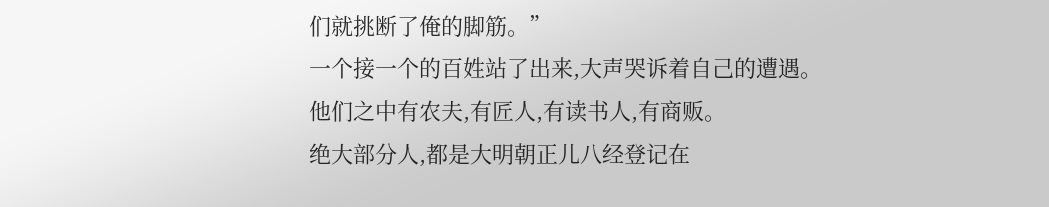们就挑断了俺的脚筋。”
一个接一个的百姓站了出来,大声哭诉着自己的遭遇。
他们之中有农夫,有匠人,有读书人,有商贩。
绝大部分人,都是大明朝正儿八经登记在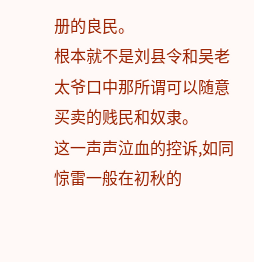册的良民。
根本就不是刘县令和吴老太爷口中那所谓可以随意买卖的贱民和奴隶。
这一声声泣血的控诉,如同惊雷一般在初秋的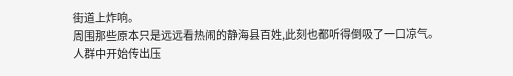街道上炸响。
周围那些原本只是远远看热闹的静海县百姓,此刻也都听得倒吸了一口凉气。
人群中开始传出压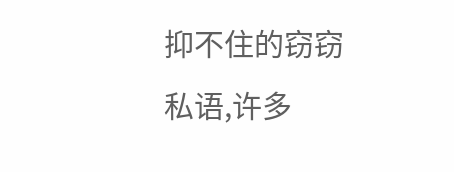抑不住的窃窃私语,许多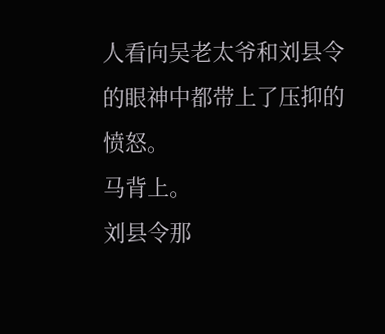人看向吴老太爷和刘县令的眼神中都带上了压抑的愤怒。
马背上。
刘县令那